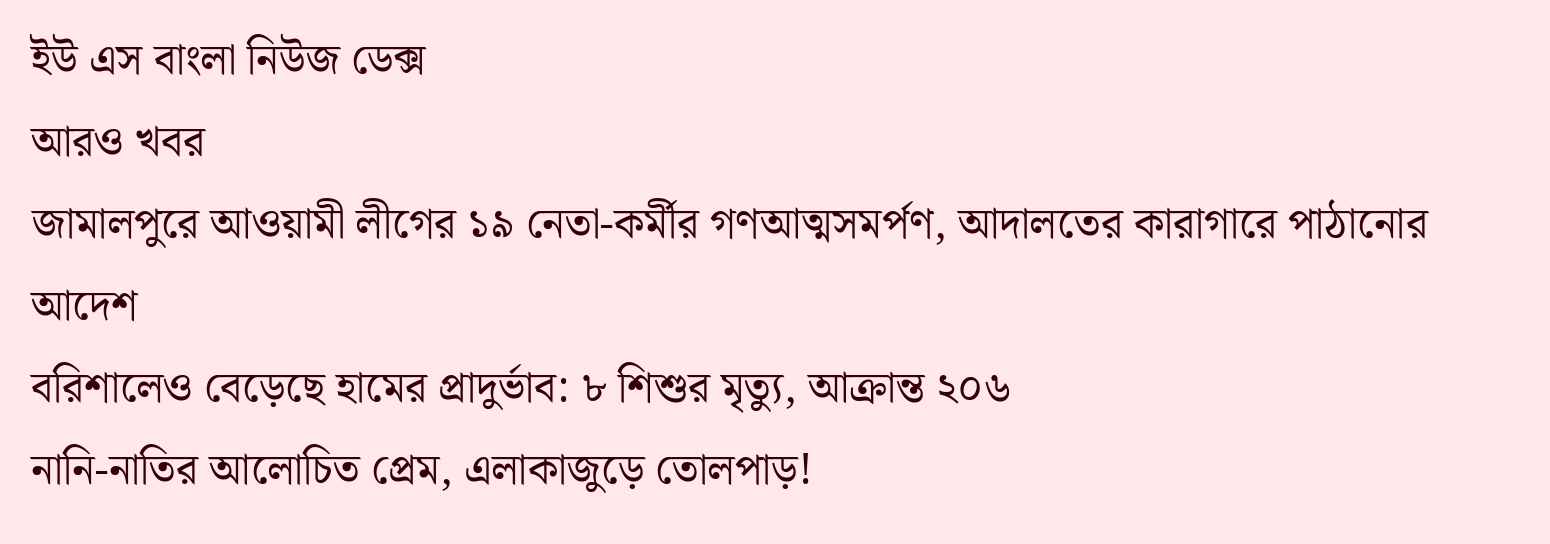ইউ এস বাংলা নিউজ ডেক্স
আরও খবর
জামালপুরে আওয়ামী লীগের ১৯ নেতা-কর্মীর গণআত্মসমর্পণ, আদালতের কারাগারে পাঠানোর আদেশ
বরিশালেও বেড়েছে হামের প্রাদুর্ভাব: ৮ শিশুর মৃত্যু, আক্রান্ত ২০৬
নানি-নাতির আলোচিত প্রেম, এলাকাজুড়ে তোলপাড়!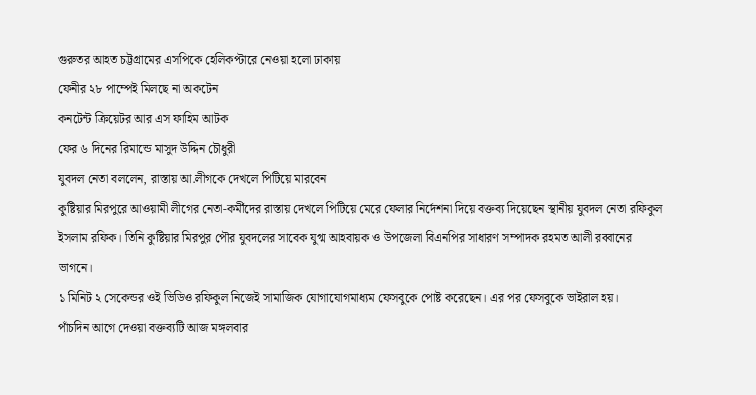গুরুতর আহত চট্টগ্রামের এসপিকে হেলিকপ্টারে নেওয়া হলো ঢাকায়
ফেনীর ২৮ পাম্পেই মিলছে না অকটেন
কনটেন্ট ক্রিয়েটর আর এস ফাহিম আটক
ফের ৬ দিনের রিমান্ডে মাসুদ উদ্দিন চৌধুরী
যুবদল নেতা বললেন, রাস্তায় আ.লীগকে দেখলে পিটিয়ে মারবেন
কুষ্টিয়ার মিরপুরে আওয়ামী লীগের নেতা-কর্মীদের রাস্তায় দেখলে পিটিয়ে মেরে ফেলার নির্দেশনা দিয়ে বক্তব্য দিয়েছেন স্থানীয় যুবদল নেতা রফিকুল ইসলাম রফিক। তিনি কুষ্টিয়ার মিরপুর পৌর যুবদলের সাবেক যুগ্ম আহবায়ক ও উপজেলা বিএনপির সাধারণ সম্পাদক রহমত আলী রব্বানের ভাগনে।
১ মিনিট ২ সেকেন্ডর ওই ভিডিও রফিকুল নিজেই সামাজিক যোগাযোগমাধ্যম ফেসবুকে পোষ্ট করেছেন। এর পর ফেসবুকে ভাইরাল হয়।
পাঁচদিন আগে দেওয়া বক্তব্যটি আজ মঙ্গলবার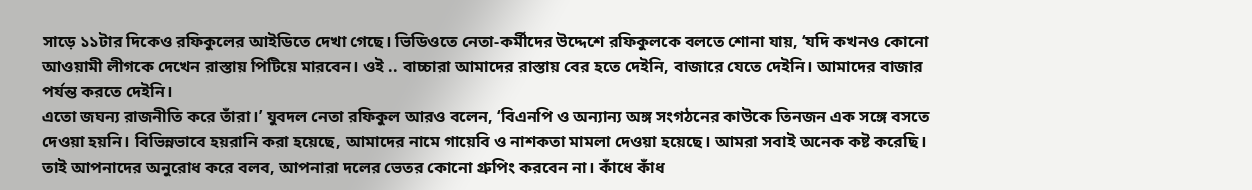সাড়ে ১১টার দিকেও রফিকুলের আইডিতে দেখা গেছে। ভিডিওতে নেতা-কর্মীদের উদ্দেশে রফিকুলকে বলতে শোনা যায়, ‘যদি কখনও কোনো আওয়ামী লীগকে দেখেন রাস্তায় পিটিয়ে মারবেন। ওই .. বাচ্চারা আমাদের রাস্তায় বের হতে দেইনি, বাজারে যেতে দেইনি। আমাদের বাজার পর্যন্ত করতে দেইনি।
এতো জঘন্য রাজনীতি করে তাঁরা।’ যুবদল নেতা রফিকুল আরও বলেন, ‘বিএনপি ও অন্যান্য অঙ্গ সংগঠনের কাউকে তিনজন এক সঙ্গে বসতে দেওয়া হয়নি। বিভিন্নভাবে হয়রানি করা হয়েছে, আমাদের নামে গায়েবি ও নাশকতা মামলা দেওয়া হয়েছে। আমরা সবাই অনেক কষ্ট করেছি। তাই আপনাদের অনুরোধ করে বলব, আপনারা দলের ভেতর কোনো গ্রুপিং করবেন না। কাঁধে কাঁধ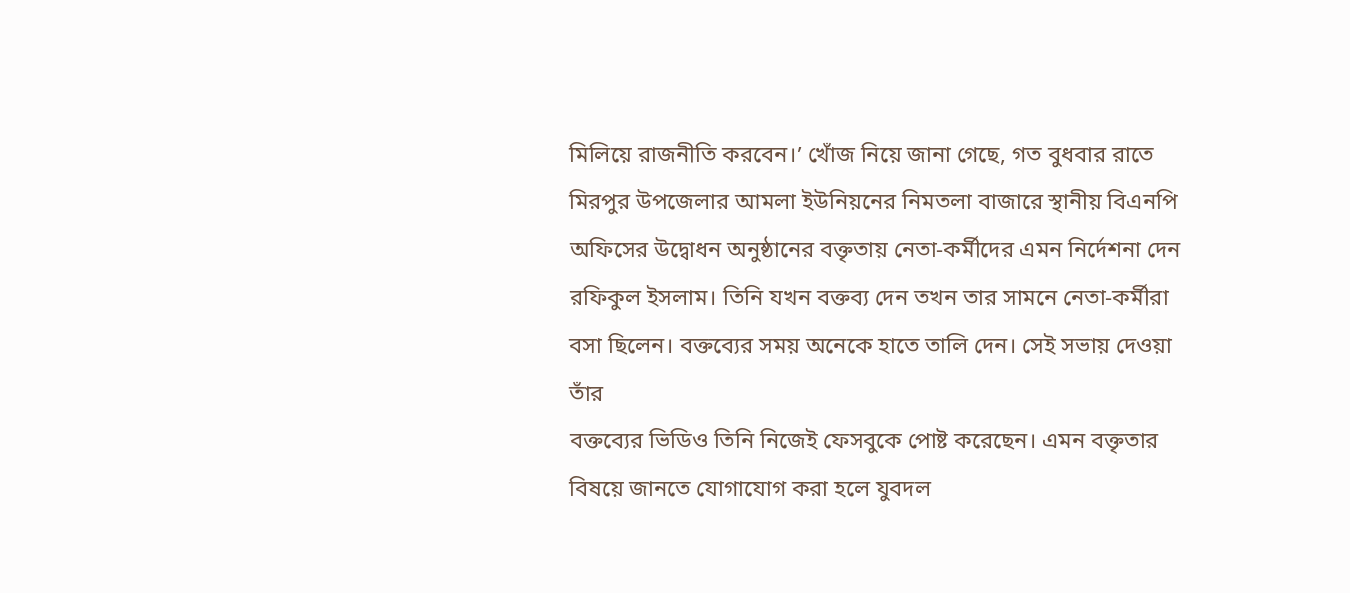মিলিয়ে রাজনীতি করবেন।’ খোঁজ নিয়ে জানা গেছে, গত বুধবার রাতে মিরপুর উপজেলার আমলা ইউনিয়নের নিমতলা বাজারে স্থানীয় বিএনপি অফিসের উদ্বোধন অনুষ্ঠানের বক্তৃতায় নেতা-কর্মীদের এমন নির্দেশনা দেন রফিকুল ইসলাম। তিনি যখন বক্তব্য দেন তখন তার সামনে নেতা-কর্মীরা বসা ছিলেন। বক্তব্যের সময় অনেকে হাতে তালি দেন। সেই সভায় দেওয়া তাঁর
বক্তব্যের ভিডিও তিনি নিজেই ফেসবুকে পোষ্ট করেছেন। এমন বক্তৃতার বিষয়ে জানতে যোগাযোগ করা হলে যুবদল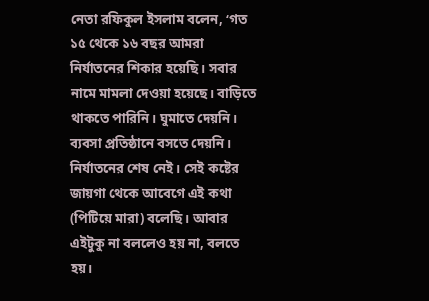নেতা রফিকুল ইসলাম বলেন, ‘গত ১৫ থেকে ১৬ বছর আমরা নির্যাতনের শিকার হয়েছি। সবার নামে মামলা দেওয়া হয়েছে। বাড়িতে থাকতে পারিনি। ঘুমাতে দেয়নি। ব্যবসা প্রতিষ্ঠানে বসতে দেয়নি। নির্যাতনের শেষ নেই। সেই কষ্টের জায়গা থেকে আবেগে এই কথা (পিটিয়ে মারা) বলেছি। আবার এইটুকু না বললেও হয় না, বলতে হয়।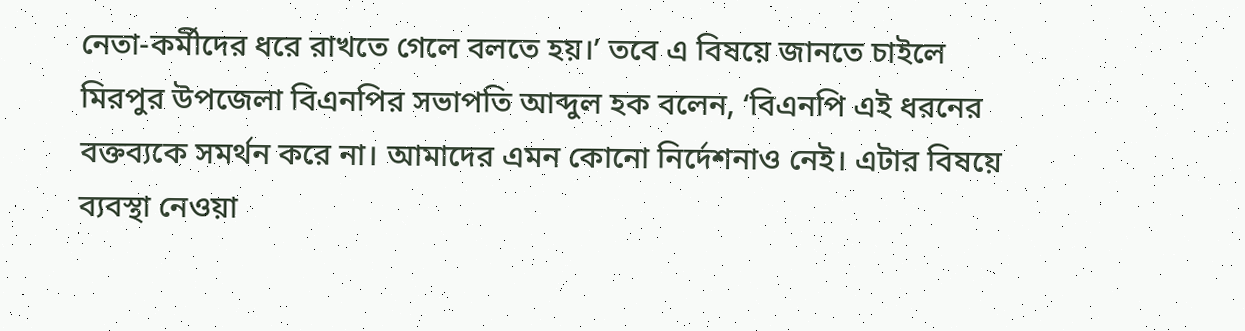নেতা-কর্মীদের ধরে রাখতে গেলে বলতে হয়।’ তবে এ বিষয়ে জানতে চাইলে মিরপুর উপজেলা বিএনপির সভাপতি আব্দুল হক বলেন, ‘বিএনপি এই ধরনের বক্তব্যকে সমর্থন করে না। আমাদের এমন কোনো নির্দেশনাও নেই। এটার বিষয়ে ব্যবস্থা নেওয়া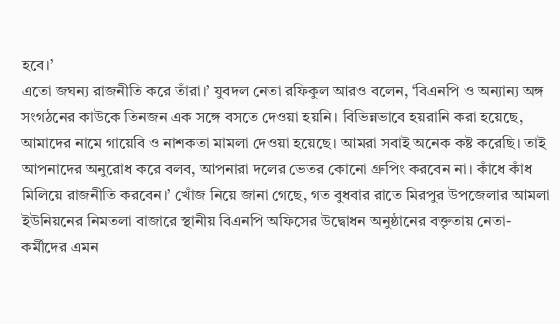হবে।’
এতো জঘন্য রাজনীতি করে তাঁরা।’ যুবদল নেতা রফিকুল আরও বলেন, ‘বিএনপি ও অন্যান্য অঙ্গ সংগঠনের কাউকে তিনজন এক সঙ্গে বসতে দেওয়া হয়নি। বিভিন্নভাবে হয়রানি করা হয়েছে, আমাদের নামে গায়েবি ও নাশকতা মামলা দেওয়া হয়েছে। আমরা সবাই অনেক কষ্ট করেছি। তাই আপনাদের অনুরোধ করে বলব, আপনারা দলের ভেতর কোনো গ্রুপিং করবেন না। কাঁধে কাঁধ মিলিয়ে রাজনীতি করবেন।’ খোঁজ নিয়ে জানা গেছে, গত বুধবার রাতে মিরপুর উপজেলার আমলা ইউনিয়নের নিমতলা বাজারে স্থানীয় বিএনপি অফিসের উদ্বোধন অনুষ্ঠানের বক্তৃতায় নেতা-কর্মীদের এমন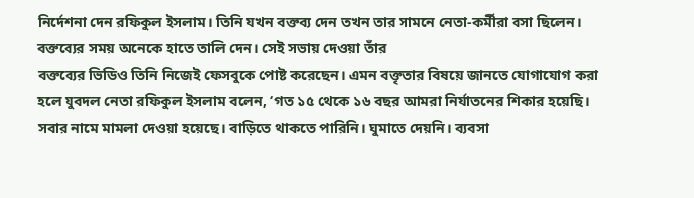নির্দেশনা দেন রফিকুল ইসলাম। তিনি যখন বক্তব্য দেন তখন তার সামনে নেতা-কর্মীরা বসা ছিলেন। বক্তব্যের সময় অনেকে হাতে তালি দেন। সেই সভায় দেওয়া তাঁর
বক্তব্যের ভিডিও তিনি নিজেই ফেসবুকে পোষ্ট করেছেন। এমন বক্তৃতার বিষয়ে জানতে যোগাযোগ করা হলে যুবদল নেতা রফিকুল ইসলাম বলেন, ‘গত ১৫ থেকে ১৬ বছর আমরা নির্যাতনের শিকার হয়েছি। সবার নামে মামলা দেওয়া হয়েছে। বাড়িতে থাকতে পারিনি। ঘুমাতে দেয়নি। ব্যবসা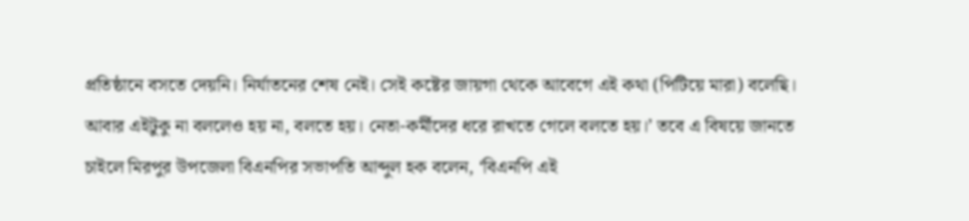প্রতিষ্ঠানে বসতে দেয়নি। নির্যাতনের শেষ নেই। সেই কষ্টের জায়গা থেকে আবেগে এই কথা (পিটিয়ে মারা) বলেছি। আবার এইটুকু না বললেও হয় না, বলতে হয়। নেতা-কর্মীদের ধরে রাখতে গেলে বলতে হয়।’ তবে এ বিষয়ে জানতে চাইলে মিরপুর উপজেলা বিএনপির সভাপতি আব্দুল হক বলেন, ‘বিএনপি এই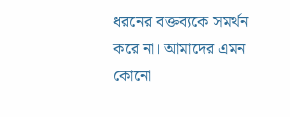ধরনের বক্তব্যকে সমর্থন করে না। আমাদের এমন কোনো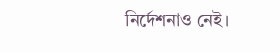নির্দেশনাও নেই।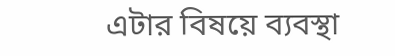এটার বিষয়ে ব্যবস্থা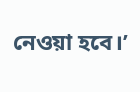নেওয়া হবে।’